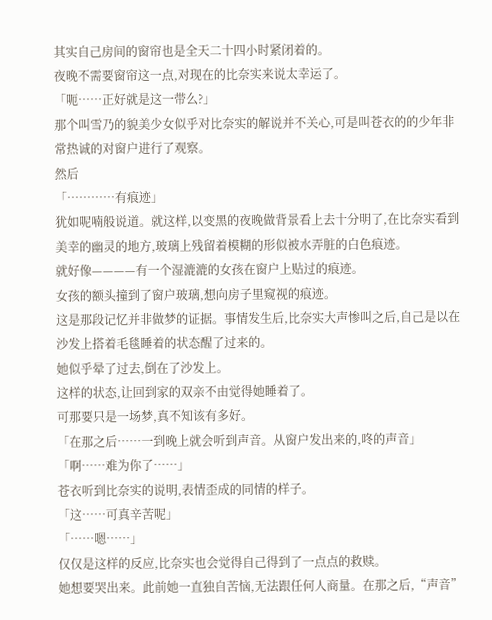其实自己房间的窗帘也是全天二十四小时紧闭着的。
夜晚不需要窗帘这一点,对现在的比奈实来说太幸运了。
「呃……正好就是这一带么?」
那个叫雪乃的貌美少女似乎对比奈实的解说并不关心,可是叫苍衣的的少年非常热诚的对窗户进行了观察。
然后
「…………有痕迹」
犹如呢喃般说道。就这样,以变黑的夜晚做背景看上去十分明了,在比奈实看到美幸的幽灵的地方,玻璃上残留着模糊的形似被水弄脏的白色痕迹。
就好像————有一个湿漉漉的女孩在窗户上贴过的痕迹。
女孩的额头撞到了窗户玻璃,想向房子里窥视的痕迹。
这是那段记忆并非做梦的证据。事情发生后,比奈实大声惨叫之后,自己是以在沙发上搭着毛毯睡着的状态醒了过来的。
她似乎晕了过去,倒在了沙发上。
这样的状态,让回到家的双亲不由觉得她睡着了。
可那要只是一场梦,真不知该有多好。
「在那之后……一到晚上就会听到声音。从窗户发出来的,咚的声音」
「啊……难为你了……」
苍衣听到比奈实的说明,表情歪成的同情的样子。
「这……可真辛苦呢」
「……嗯……」
仅仅是这样的反应,比奈实也会觉得自己得到了一点点的救赎。
她想要哭出来。此前她一直独自苦恼,无法跟任何人商量。在那之后,“声音”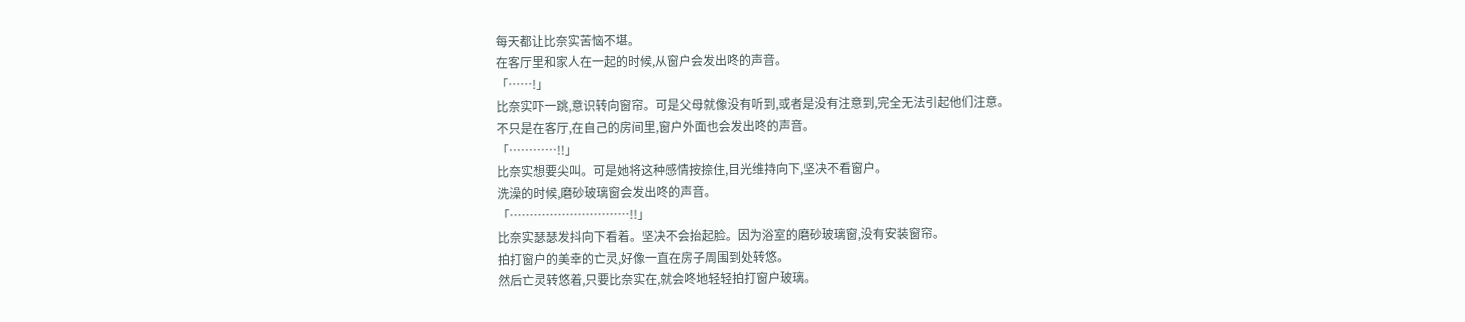每天都让比奈实苦恼不堪。
在客厅里和家人在一起的时候,从窗户会发出咚的声音。
「……!」
比奈实吓一跳,意识转向窗帘。可是父母就像没有听到,或者是没有注意到,完全无法引起他们注意。
不只是在客厅,在自己的房间里,窗户外面也会发出咚的声音。
「…………!!」
比奈实想要尖叫。可是她将这种感情按捺住,目光维持向下,坚决不看窗户。
洗澡的时候,磨砂玻璃窗会发出咚的声音。
「…………………………!!」
比奈实瑟瑟发抖向下看着。坚决不会抬起脸。因为浴室的磨砂玻璃窗,没有安装窗帘。
拍打窗户的美幸的亡灵,好像一直在房子周围到处转悠。
然后亡灵转悠着,只要比奈实在,就会咚地轻轻拍打窗户玻璃。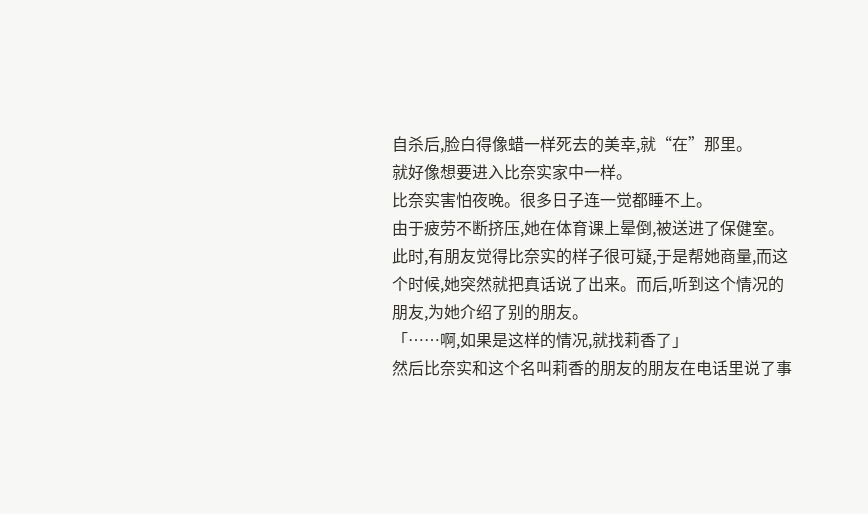自杀后,脸白得像蜡一样死去的美幸,就“在”那里。
就好像想要进入比奈实家中一样。
比奈实害怕夜晚。很多日子连一觉都睡不上。
由于疲劳不断挤压,她在体育课上晕倒,被送进了保健室。此时,有朋友觉得比奈实的样子很可疑,于是帮她商量,而这个时候,她突然就把真话说了出来。而后,听到这个情况的朋友,为她介绍了别的朋友。
「……啊,如果是这样的情况,就找莉香了」
然后比奈实和这个名叫莉香的朋友的朋友在电话里说了事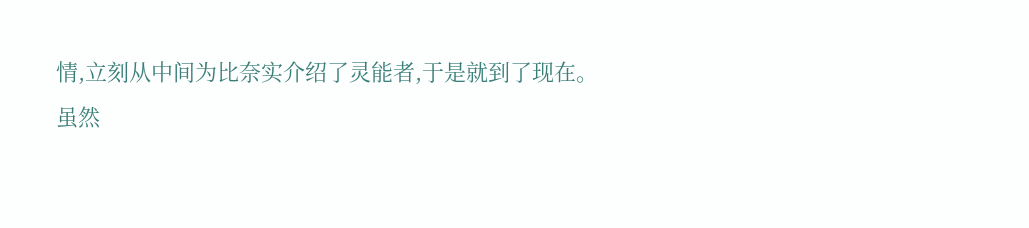情,立刻从中间为比奈实介绍了灵能者,于是就到了现在。
虽然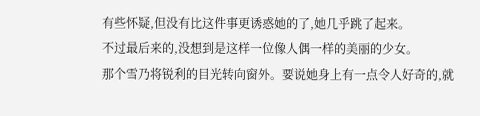有些怀疑,但没有比这件事更诱惑她的了,她几乎跳了起来。
不过最后来的,没想到是这样一位像人偶一样的美丽的少女。
那个雪乃将锐利的目光转向窗外。要说她身上有一点令人好奇的,就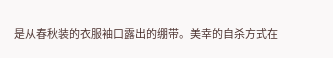是从春秋装的衣服袖口露出的绷带。美幸的自杀方式在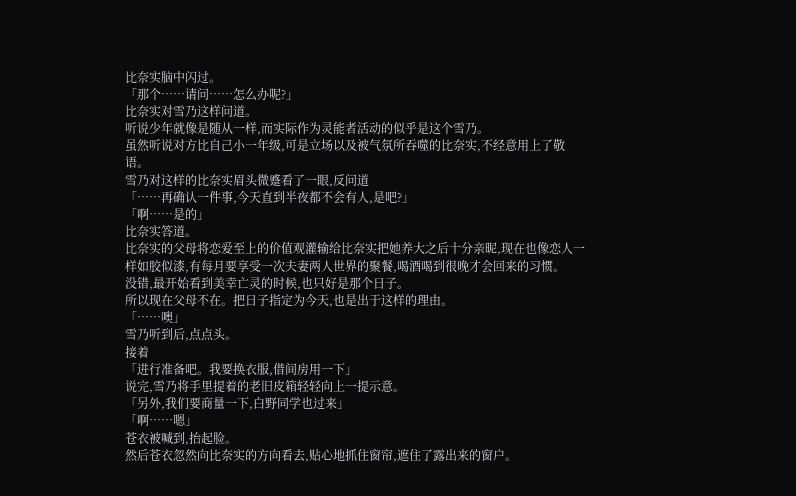比奈实脑中闪过。
「那个……请问……怎么办呢?」
比奈实对雪乃这样问道。
听说少年就像是随从一样,而实际作为灵能者活动的似乎是这个雪乃。
虽然听说对方比自己小一年级,可是立场以及被气氛所吞噬的比奈实,不经意用上了敬语。
雪乃对这样的比奈实眉头微蹙看了一眼,反问道
「……再确认一件事,今天直到半夜都不会有人,是吧?」
「啊……是的」
比奈实答道。
比奈实的父母将恋爱至上的价值观灌输给比奈实把她养大之后十分亲昵,现在也像恋人一样如胶似漆,有每月要享受一次夫妻两人世界的聚餐,喝酒喝到很晚才会回来的习惯。
没错,最开始看到美幸亡灵的时候,也只好是那个日子。
所以现在父母不在。把日子指定为今天,也是出于这样的理由。
「……噢」
雪乃听到后,点点头。
接着
「进行准备吧。我要换衣服,借间房用一下」
说完,雪乃将手里提着的老旧皮箱轻轻向上一提示意。
「另外,我们要商量一下,白野同学也过来」
「啊……嗯」
苍衣被喊到,抬起脸。
然后苍衣忽然向比奈实的方向看去,贴心地抓住窗帘,遮住了露出来的窗户。